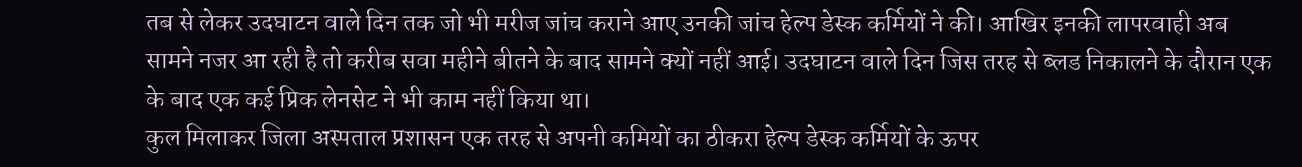तब से लेकर उदघाटन वाले दिन तक जो भी मरीज जांच कराने आए उनकी जांच हेल्प डेस्क कर्मियों ने की। आखिर इनकी लापरवाही अब सामने नजर आ रही है तो करीब सवा महीने बीतने के बाद सामने क्यों नहीं आई। उदघाटन वाले दिन जिस तरह से ब्लड निकालने के दौरान एक के बाद एक कई प्रिक लेनसेट ने भी काम नहीं किया था।
कुल मिलाकर जिला अस्पताल प्रशासन एक तरह से अपनी कमियों का ठीकरा हेल्प डेस्क कर्मियों के ऊपर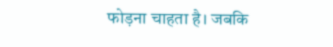फोड़ना चाहता है। जबकि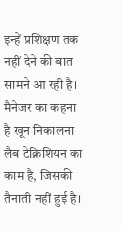इन्हें प्रशिक्षण तक नहीं देने की बात सामने आ रही है। मैनेजर का कहना है खून निकालना लैब टेक्निशियन का काम है, जिसकी तैनाती नहीं हुई है।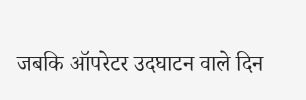जबकि ऑपरेटर उदघाटन वाले दिन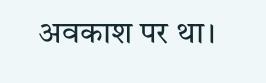अवकाश पर था।